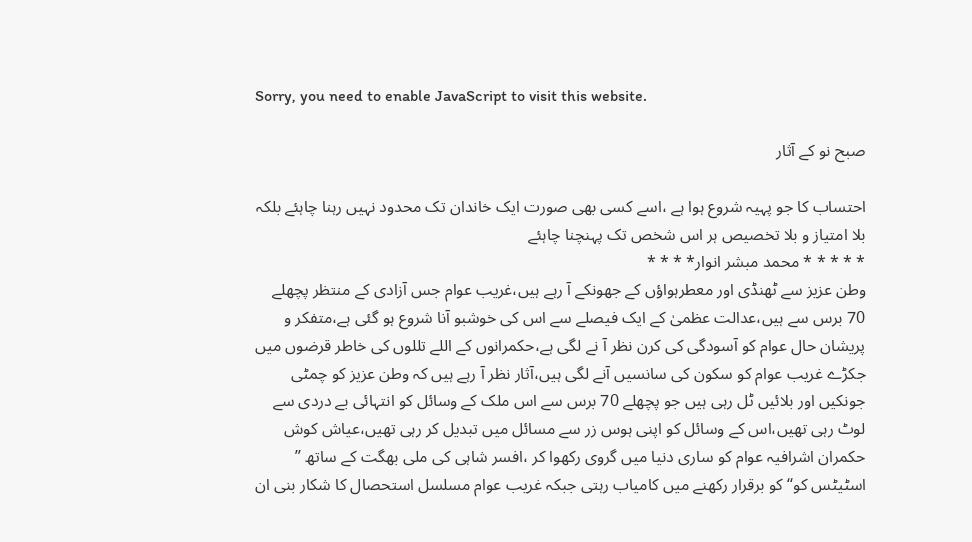Sorry, you need to enable JavaScript to visit this website.

صبح نو کے آثار

احتساب کا جو پہیہ شروع ہوا ہے ،اسے کسی بھی صورت ایک خاندان تک محدود نہیں رہنا چاہئے بلکہ بلا امتیاز و بلا تخصیص ہر اس شخص تک پہنچنا چاہئے
* * * * * محمد مبشر انوار* * * *
وطن عزیز سے ٹھنڈی اور معطرہواؤں کے جھونکے آ رہے ہیں،غریب عوام جس آزادی کے منتظر پچھلے 70 برس سے ہیں،عدالت عظمیٰ کے ایک فیصلے سے اس کی خوشبو آنا شروع ہو گئی ہے،متفکر و پریشان حال عوام کو آسودگی کی کرن نظر آ نے لگی ہے،حکمرانوں کے اللے تللوں کی خاطر قرضوں میں جکڑے غریب عوام کو سکون کی سانسیں آنے لگی ہیں،آثار نظر آ رہے ہیں کہ وطن عزیز کو چمٹی جونکیں اور بلائیں ٹل رہی ہیں جو پچھلے 70 برس سے اس ملک کے وسائل کو انتہائی بے دردی سے لوٹ رہی تھیں،اس کے وسائل کو اپنی ہوس زر سے مسائل میں تبدیل کر رہی تھیں،عیاش کوش حکمران اشرافیہ عوام کو ساری دنیا میں گروی رکھوا کر ،افسر شاہی کی ملی بھگت کے ساتھ ’’ اسٹیٹس کو‘‘ کو برقرار رکھنے میں کامیاب رہتی جبکہ غریب عوام مسلسل استحصال کا شکار بنی ان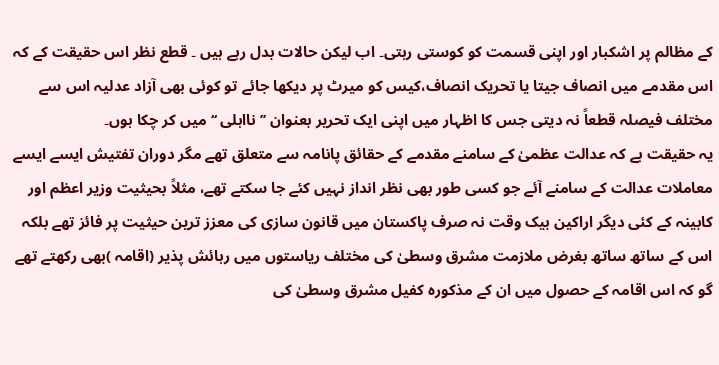کے مظالم پر اشکبار اور اپنی قسمت کو کوستی رہتی۔ اب لیکن حالات بدل رہے ہیں ۔ قطع نظر اس حقیقت کے کہ اس مقدمے میں انصاف جیتا یا تحریک انصاف،کیس کو میرٹ پر دیکھا جائے تو کوئی بھی آزاد عدلیہ اس سے مختلف فیصلہ قطعاً نہ دیتی جس کا اظہار میں اپنی ایک تحریر بعنوان ’’نااہلی ‘‘ میں کر چکا ہوں۔
یہ حقیقت ہے کہ عدالت عظمیٰ کے سامنے مقدمے کے حقائق پانامہ سے متعلق تھے مگر دوران تفتیش ایسے ایسے معاملات عدالت کے سامنے آئے جو کسی طور بھی نظر انداز نہیں کئے جا سکتے تھے، مثلاً بحیثیت وزیر اعظم اور کابینہ کے کئی دیگر اراکین بیک وقت نہ صرف پاکستان میں قانون سازی کی معزز ترین حیثیت پر فائز تھے بلکہ اس کے ساتھ ساتھ بغرض ملازمت مشرق وسطیٰ کی مختلف ریاستوں میں رہائش پذیر (اقامہ )بھی رکھتے تھے گو کہ اس اقامہ کے حصول میں ان کے مذکورہ کفیل مشرق وسطیٰ کی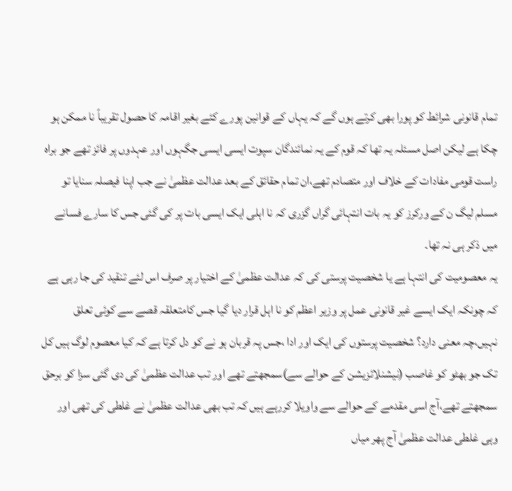تمام قانونی شرائط کو پورا بھی کرتے ہوں گے کہ یہاں کے قوانین پورے کئے بغیر اقامہ کا حصول تقریباً نا ممکن ہو چکا ہے لیکن اصل مسئلہ یہ تھا کہ قوم کے یہ نمائندگان سپوت ایسی ایسی جگہوں اور عہدوں پر فائز تھے جو براہ راست قومی مفادات کے خلاف اور متصادم تھے،ان تمام حقائق کے بعد عدالت عظمیٰ نے جب اپنا فیصلہ سنایا تو مسلم لیگ ن کے ورکرز کو یہ بات انتہائی گراں گزری کہ نا اہلی ایک ایسی بات پر کی گئی جس کا سارے فسانے میں ذکر ہی نہ تھا۔
یہ معصومیت کی انتہا ہے یا شخصیت پرستی کی کہ عدالت عظمیٰ کے اختیار پر صرف اس لئے تنقید کی جا رہی ہے کہ چونکہ ایک ایسے غیر قانونی عمل پر وزیر اعظم کو نا اہل قرار دیا گیا جس کامتعلقہ قصے سے کوئی تعلق نہیں،چہ معنی دارد؟ شخصیت پرستوں کی ایک اور ادا ،جس پہ قربان ہو نے کو دل کرتا ہے کہ کیا معصوم لوگ ہیں کل تک جو بھٹو کو غاصب (نیشنلائزیشن کے حوالے سے)سمجھتے تھے اور تب عدالت عظمیٰ کی دی گئی سزا کو برحق سمجھتے تھے،آج اسی مقدمے کے حوالے سے واویلا کررہے ہیں کہ تب بھی عدالت عظمیٰ نے غلطی کی تھی اور وہی غلطی عدالت عظمیٰ آج پھر میاں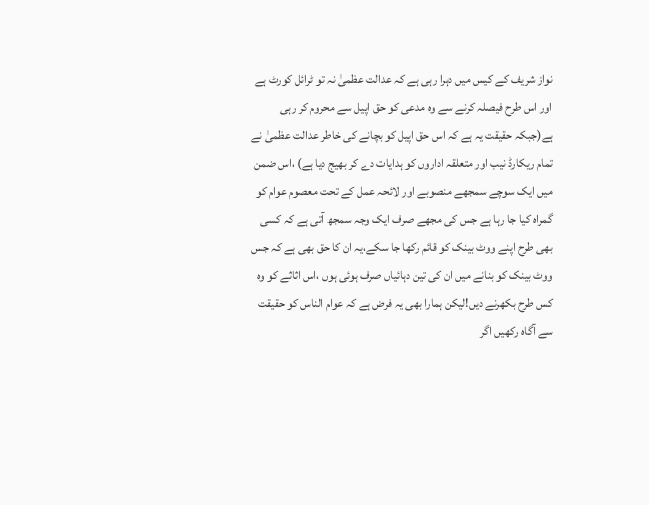نواز شریف کے کیس میں دہرا رہی ہے کہ عدالت عظمیٰ نہ تو ٹرائل کورٹ ہے اور اس طرح فیصلہ کرنے سے وہ مدعی کو حق اپیل سے محروم کر رہی ہے(جبکہ حقیقت یہ ہے کہ اس حق اپیل کو بچانے کی خاطر عدالت عظمیٰ نے تمام ریکارڈ نیب اور متعلقہ اداروں کو ہدایات دے کر بھیج دیا ہے) ،اس ضمن میں ایک سوچے سمجھے منصوبے اور لائحہ عمل کے تحت معصوم عوام کو گمراہ کیا جا رہا ہے جس کی مجھے صرف ایک وجہ سمجھ آتی ہے کہ کسی بھی طرح اپنے ووٹ بینک کو قائم رکھا جا سکے،یہ ان کا حق بھی ہے کہ جس ووٹ بینک کو بنانے میں ان کی تین دہائیاں صرف ہوئی ہوں ،اس اثاثے کو وہ کس طرح بکھرنے دیں!لیکن ہمارا بھی یہ فرض ہے کہ عوام الناس کو حقیقت سے آگاہ رکھیں اگر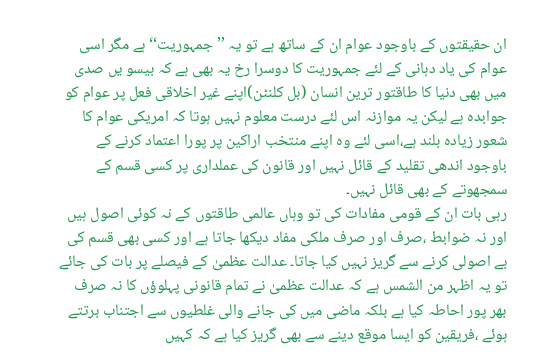ان حقیقتوں کے باوجود عوام ان کے ساتھ ہے تو یہ ’’جمہوریت‘‘ ہے مگر اسی عوام کی یاد دہانی کے لئے جمہوریت کا دوسرا رخ یہ بھی ہے کہ بیسو یں صدی میں بھی دنیا کا طاقتور ترین انسان (بل کلنٹن)اپنے غیر اخلاقی فعل پر عوام کو جوابدہ ہے لیکن یہ موازنہ اس لئے درست معلوم نہیں ہوتا کہ امریکی عوام کا شعور زیادہ بلند ہے،اسی لئے وہ اپنے منتخب اراکین پر پورا اعتماد کرنے کے باوجود اندھی تقلید کے قائل نہیں اور قانون کی عملداری پر کسی قسم کے سمجھوتے کے بھی قائل نہیں۔
رہی بات ان کے قومی مفادات کی تو وہاں عالمی طاقتوں کے نہ کوئی اصول ہیں اور نہ ضوابط ،صرف اور صرف ملکی مفاد دیکھا جاتا ہے اور کسی بھی قسم کی بے اصولی کرنے سے گریز نہیں کیا جاتا۔ عدالت عظمیٰ کے فیصلے پر بات کی جائے تو یہ اظہر من الشمس ہے کہ عدالت عظمیٰ نے تمام قانونی پہلوؤں کا نہ صرف بھر پور احاطہ کیا ہے بلکہ ماضی میں کی جانے والی غلطیوں سے اجتناب برتتے ہوئے ،فریقین کو ایسا موقع دینے سے بھی گریز کیا ہے کہ کہیں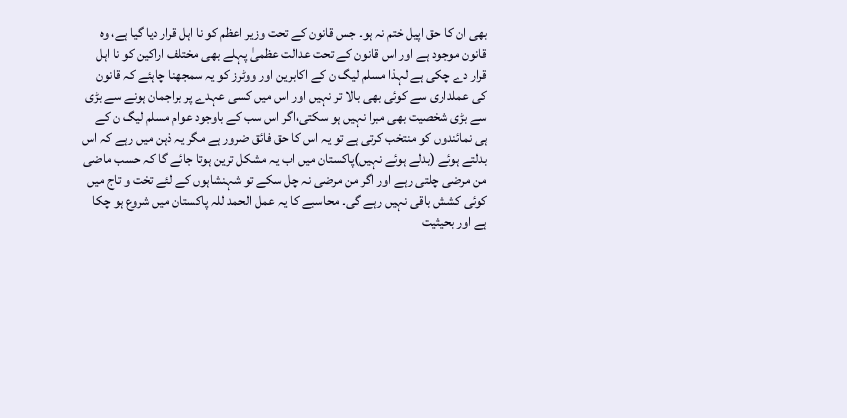بھی ان کا حق اپیل ختم نہ ہو۔ جس قانون کے تحت وزیر اعظم کو نا اہل قرار دیا گیا ہے، وہ قانون موجود ہے اور اس قانون کے تحت عدالت عظمیٰ پہلے بھی مختلف اراکین کو نا اہل قرار دے چکی ہے لہذا مسلم لیگ ن کے اکابرین اور ووٹرز کو یہ سمجھنا چاہئے کہ قانون کی عملداری سے کوئی بھی بالا تر نہیں اور اس میں کسی عہدے پر براجمان ہونے سے بڑی سے بڑی شخصیت بھی مبرا نہیں ہو سکتی،اگر اس سب کے باوجود عوام مسلم لیگ ن کے ہی نمائندوں کو منتخب کرتی ہے تو یہ اس کا حق فائق ضرور ہے مگر یہ ذہن میں رہے کہ اس بدلتے ہوئے (بدلے ہوئے نہیں)پاکستان میں اب یہ مشکل ترین ہوتا جائے گا کہ حسب ماضی من مرضی چلتی رہے اور اگر من مرضی نہ چل سکے تو شہنشاہوں کے لئے تخت و تاج میں کوئی کشش باقی نہیں رہے گی۔ محاسبے کا یہ عمل الحمد للہ پاکستان میں شروع ہو چکا ہے اور بحیثیت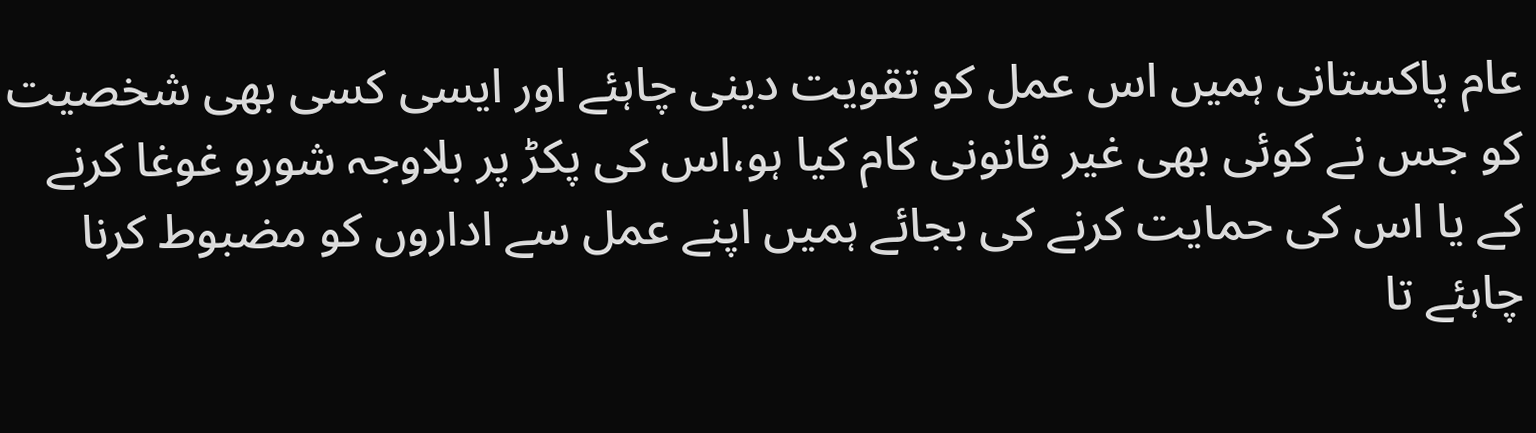عام پاکستانی ہمیں اس عمل کو تقویت دینی چاہئے اور ایسی کسی بھی شخصیت کو جس نے کوئی بھی غیر قانونی کام کیا ہو،اس کی پکڑ پر بلاوجہ شورو غوغا کرنے کے یا اس کی حمایت کرنے کی بجائے ہمیں اپنے عمل سے اداروں کو مضبوط کرنا چاہئے تا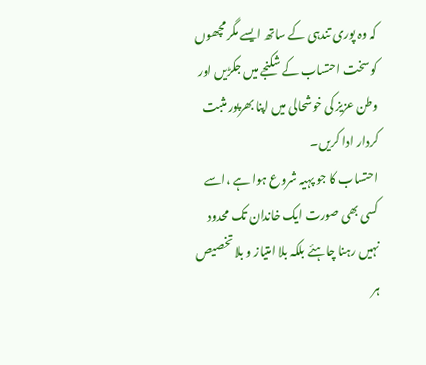کہ وہ پوری تندہی کے ساتھ ایسے مگر مچھوں کو سخت احتساب کے شکنجے میں جکڑیں اور وطن عزیز کی خوشحالی میں اپنا بھرپور مثبت کردار ادا کریں۔
احتساب کا جو پہیہ شروع ہوا ہے ،اسے کسی بھی صورت ایک خاندان تک محدود نہیں رہنا چاہئے بلکہ بلا امتیاز و بلا تخصیص ہر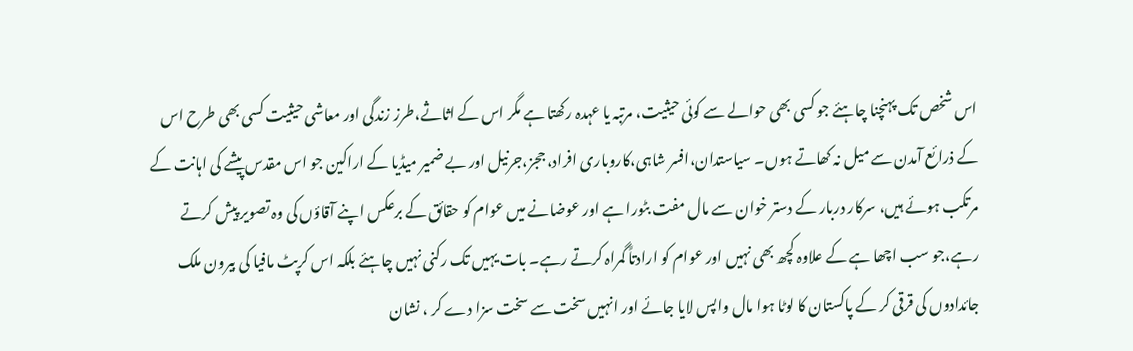اس شخص تک پہنچنا چاہئے جو کسی بھی حوالے سے کوئی حیثیت، مرتبہ یا عہدہ رکھتا ہے مگر اس کے اثاثے،طرز زندگی اور معاشی حیثیت کسی بھی طرح اس کے ذرائع آمدن سے میل نہ کھاتے ہوں۔ سیاستدان،افسر شاہی،کاروباری افراد، ججز،جرنیل اور بے ضمیر میڈیا کے اراکین جو اس مقدس پیشے کی اہانت کے مرتکب ہوئے ہیں، سرکار دربار کے دستر خوان سے مال مفت بٹورا ہے اور عوضانے میں عوام کو حقائق کے برعکس اپنے آقاؤں کی وہ تصویر پیش کرتے رہے،جو سب اچھا ہے کے علاوہ کچھ بھی نہیں اور عوام کو ارادتاً گمراہ کرتے رہے۔ بات یہیں تک رکنی نہیں چاہئے بلکہ اس کرپٹ مافیا کی بیرون ملک جائدادوں کی قرقی کر کے پاکستان کا لوٹا ہوا مال واپس لایا جائے اور انہیں سخت سے سخت سزا دے کر ، نشان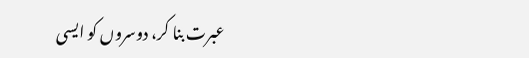عبرت بنا کر، دوسروں کو ایسی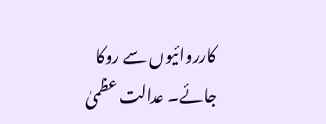کارروائیوں سے روکا جائے۔ عدالت عظمیٰ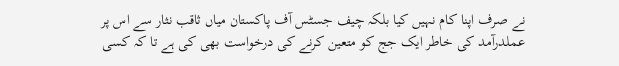نے صرف اپنا کام نہیں کیا بلکہ چیف جسٹس آف پاکستان میاں ثاقب نثار سے اس پر عملدرآمد کی خاطر ایک جج کو متعین کرنے کی درخواست بھی کی ہے تا کہ کسی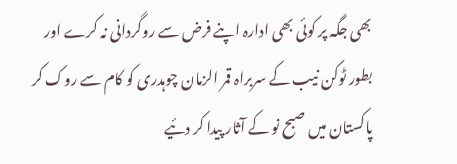بھی جگہ پر کوئی بھی ادارہ اپنے فرض سے روگردانی نہ کرے اور بطور ٹوکن نیب کے سربراہ قمر الزمان چوہدری کو کام سے روک کر پاکستان میں صبح نو کے آثار پیدا کر دئیے